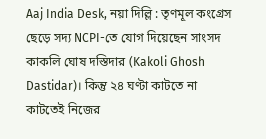Aaj India Desk, নয়া দিল্লি : তৃণমূল কংগ্রেস ছেড়ে সদ্য NCPI-তে যোগ দিয়েছেন সাংসদ কাকলি ঘোষ দস্তিদার (Kakoli Ghosh Dastidar)। কিন্তু ২৪ ঘণ্টা কাটতে না কাটতেই নিজের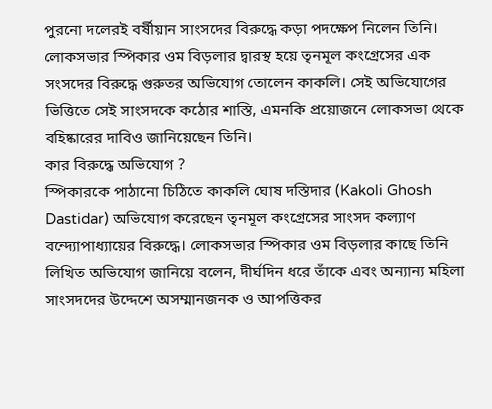পুরনো দলেরই বর্ষীয়ান সাংসদের বিরুদ্ধে কড়া পদক্ষেপ নিলেন তিনি। লোকসভার স্পিকার ওম বিড়লার দ্বারস্থ হয়ে তৃনমূল কংগ্রেসের এক সংসদের বিরুদ্ধে গুরুতর অভিযোগ তোলেন কাকলি। সেই অভিযোগের ভিত্তিতে সেই সাংসদকে কঠোর শাস্তি, এমনকি প্রয়োজনে লোকসভা থেকে বহিষ্কারের দাবিও জানিয়েছেন তিনি।
কার বিরুদ্ধে অভিযোগ ?
স্পিকারকে পাঠানো চিঠিতে কাকলি ঘোষ দস্তিদার (Kakoli Ghosh Dastidar) অভিযোগ করেছেন তৃনমূল কংগ্রেসের সাংসদ কল্যাণ বন্দ্যোপাধ্যায়ের বিরুদ্ধে। লোকসভার স্পিকার ওম বিড়লার কাছে তিনি লিখিত অভিযোগ জানিয়ে বলেন, দীর্ঘদিন ধরে তাঁকে এবং অন্যান্য মহিলা সাংসদদের উদ্দেশে অসম্মানজনক ও আপত্তিকর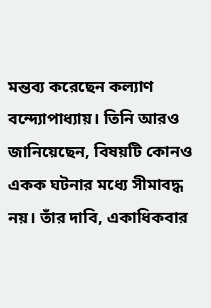মন্তব্য করেছেন কল্যাণ বন্দ্যোপাধ্যায়। তিনি আরও জানিয়েছেন, বিষয়টি কোনও একক ঘটনার মধ্যে সীমাবদ্ধ নয়। তাঁর দাবি, একাধিকবার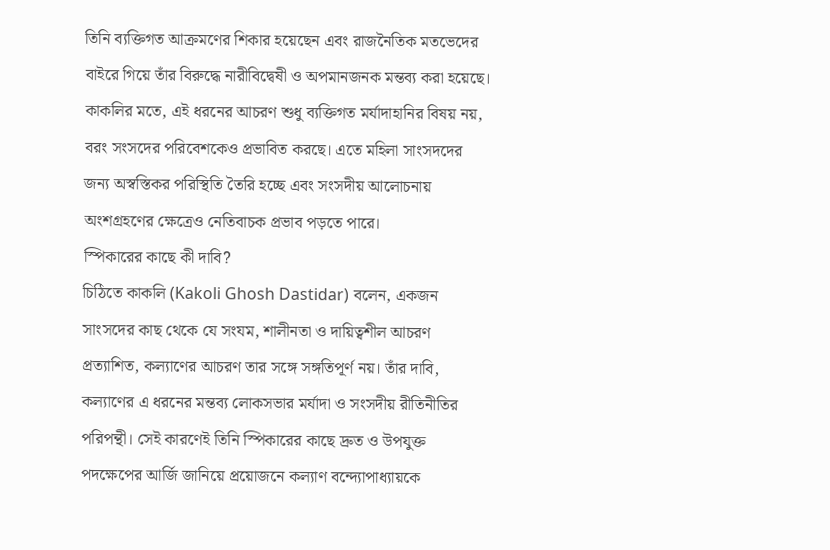তিনি ব্যক্তিগত আক্রমণের শিকার হয়েছেন এবং রাজনৈতিক মতভেদের বাইরে গিয়ে তাঁর বিরুদ্ধে নারীবিদ্বেষী ও অপমানজনক মন্তব্য করা হয়েছে।
কাকলির মতে, এই ধরনের আচরণ শুধু ব্যক্তিগত মর্যাদাহানির বিষয় নয়, বরং সংসদের পরিবেশকেও প্রভাবিত করছে। এতে মহিলা সাংসদদের জন্য অস্বস্তিকর পরিস্থিতি তৈরি হচ্ছে এবং সংসদীয় আলোচনায় অংশগ্রহণের ক্ষেত্রেও নেতিবাচক প্রভাব পড়তে পারে।
স্পিকারের কাছে কী দাবি?
চিঠিতে কাকলি (Kakoli Ghosh Dastidar) বলেন, একজন সাংসদের কাছ থেকে যে সংযম, শালীনতা ও দায়িত্বশীল আচরণ প্রত্যাশিত, কল্যাণের আচরণ তার সঙ্গে সঙ্গতিপূর্ণ নয়। তাঁর দাবি, কল্যাণের এ ধরনের মন্তব্য লোকসভার মর্যাদা ও সংসদীয় রীতিনীতির পরিপন্থী। সেই কারণেই তিনি স্পিকারের কাছে দ্রুত ও উপযুক্ত পদক্ষেপের আর্জি জানিয়ে প্রয়োজনে কল্যাণ বন্দ্যোপাধ্যায়কে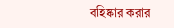বহিষ্কার করার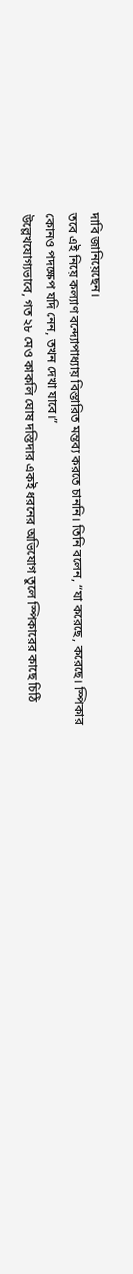দাবি জানিয়েছেন।
তবে এই নিয়ে কল্যাণ বন্দ্যোপাধ্যায় বিস্তারিত মন্তব্য করতে চাননি। তিনি বলেন, “যা করেছে, করেছে। স্পিকার কোনও পদক্ষেপ যদি নেন, তখন দেখা যাবে।”
উল্লেখযোগ্যভাবে, গত ২৮ মেও কাকলি ঘোষ দস্তিদার একই ধরনের অভিযোগ তুলে স্পিকারের কাছে চিঠি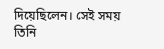দিয়েছিলেন। সেই সময় তিনি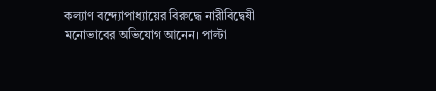কল্যাণ বন্দ্যোপাধ্যায়ের বিরুদ্ধে নারীবিদ্বেষী মনোভাবের অভিযোগ আনেন। পাল্টা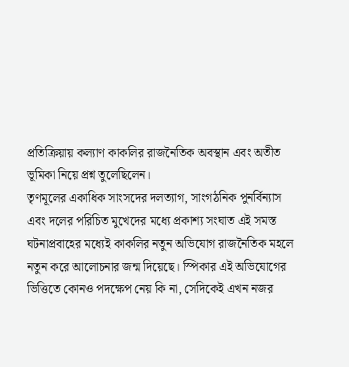প্রতিক্রিয়ায় কল্যাণ কাকলির রাজনৈতিক অবস্থান এবং অতীত ভূমিকা নিয়ে প্রশ্ন তুলেছিলেন।
তৃণমূলের একাধিক সাংসদের দলত্যাগ, সাংগঠনিক পুনর্বিন্যাস এবং দলের পরিচিত মুখেদের মধ্যে প্রকাশ্য সংঘাত এই সমস্ত ঘটনাপ্রবাহের মধ্যেই কাকলির নতুন অভিযোগ রাজনৈতিক মহলে নতুন করে আলোচনার জন্ম দিয়েছে। স্পিকার এই অভিযোগের ভিত্তিতে কোনও পদক্ষেপ নেয় কি না, সেদিকেই এখন নজর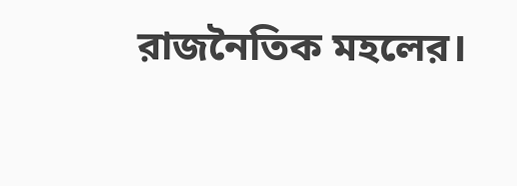রাজনৈতিক মহলের।